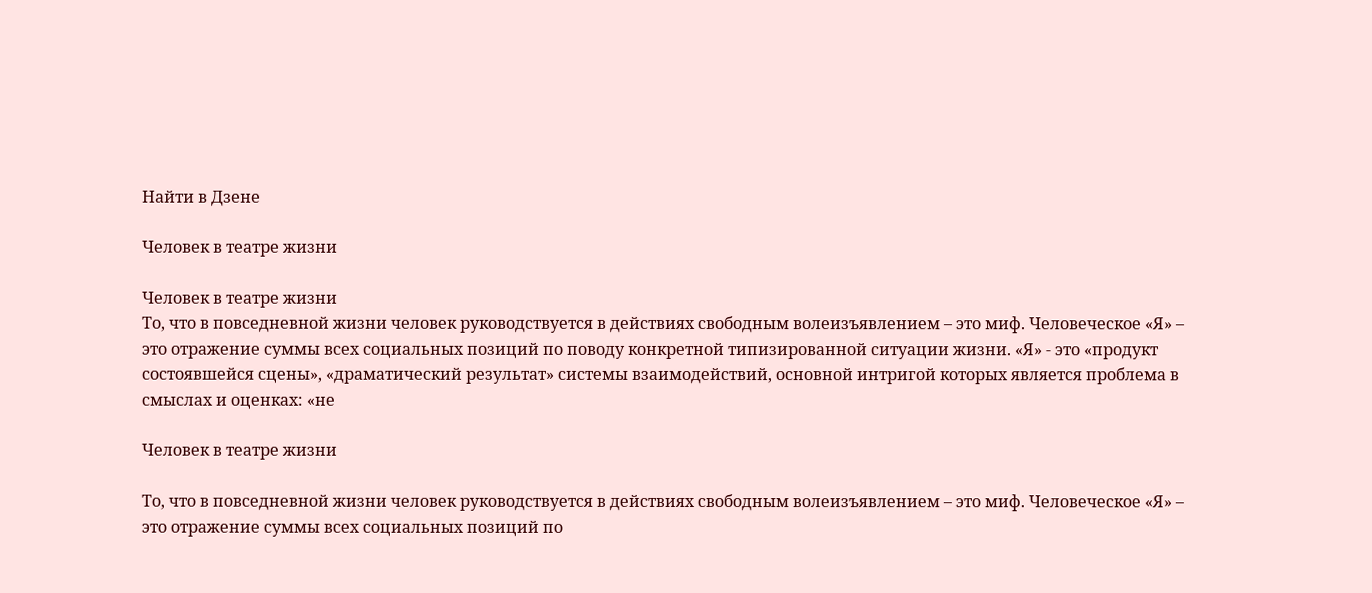Найти в Дзене

Человек в театре жизни

Человек в театре жизни
То, что в повседневной жизни человек руководствуется в действиях свободным волеизъявлением – это миф. Человеческое «Я» – это отражение суммы всех социальных позиций по поводу конкретной типизированной ситуации жизни. «Я» - это «продукт состоявшейся сцены», «драматический результат» системы взаимодействий, основной интригой которых является проблема в смыслах и оценках: «не

Человек в театре жизни

То, что в повседневной жизни человек руководствуется в действиях свободным волеизъявлением – это миф. Человеческое «Я» – это отражение суммы всех социальных позиций по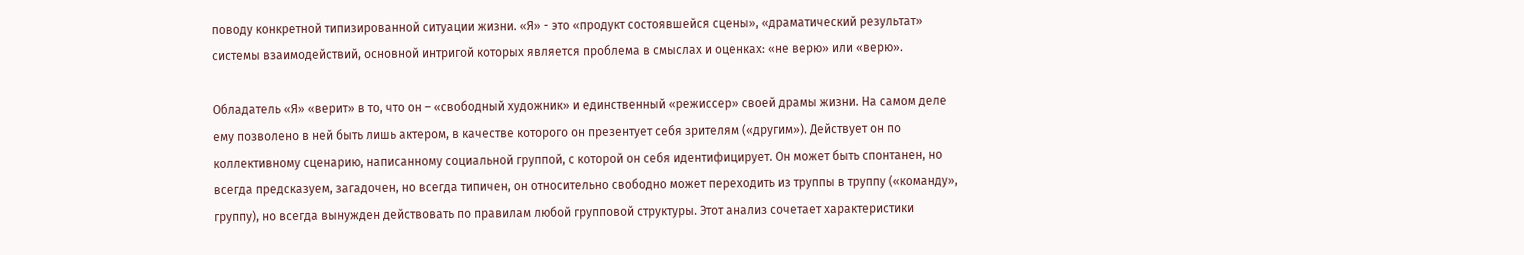поводу конкретной типизированной ситуации жизни. «Я» - это «продукт состоявшейся сцены», «драматический результат» системы взаимодействий, основной интригой которых является проблема в смыслах и оценках: «не верю» или «верю».

Обладатель «Я» «верит» в то, что он – «свободный художник» и единственный «режиссер» своей драмы жизни. На самом деле ему позволено в ней быть лишь актером, в качестве которого он презентует себя зрителям («другим»). Действует он по коллективному сценарию, написанному социальной группой, с которой он себя идентифицирует. Он может быть спонтанен, но всегда предсказуем, загадочен, но всегда типичен, он относительно свободно может переходить из труппы в труппу («команду», группу), но всегда вынужден действовать по правилам любой групповой структуры. Этот анализ сочетает характеристики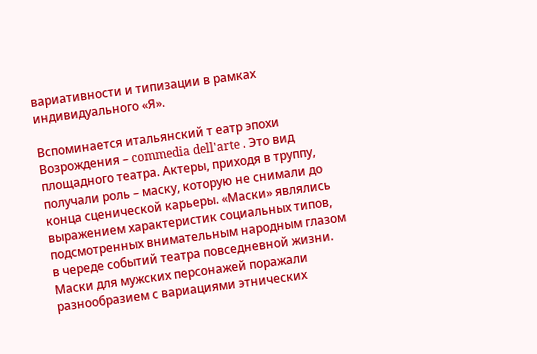вариативности и типизации в рамках индивидуального «Я».

Вспоминается итальянский т еатр эпохи Возрождения – commedia dell'arte . Это вид площадного театра. Актеры, приходя в труппу, получали роль – маску, которую не снимали до конца сценической карьеры. «Маски» являлись выражением характеристик социальных типов, подсмотренных внимательным народным глазом в череде событий театра повседневной жизни. Маски для мужских персонажей поражали разнообразием с вариациями этнических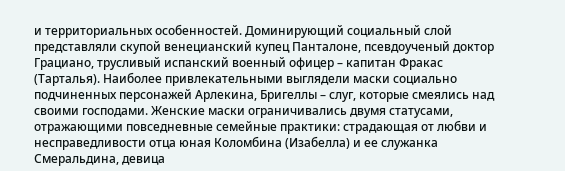и территориальных особенностей. Доминирующий социальный слой представляли скупой венецианский купец Панталоне, псевдоученый доктор Грациано, трусливый испанский военный офицер – капитан Фракас (Тарталья). Наиболее привлекательными выглядели маски социально подчиненных персонажей Арлекина, Бригеллы – слуг, которые смеялись над своими господами. Женские маски ограничивались двумя статусами, отражающими повседневные семейные практики: страдающая от любви и несправедливости отца юная Коломбина (Изабелла) и ее служанка Смеральдина, девица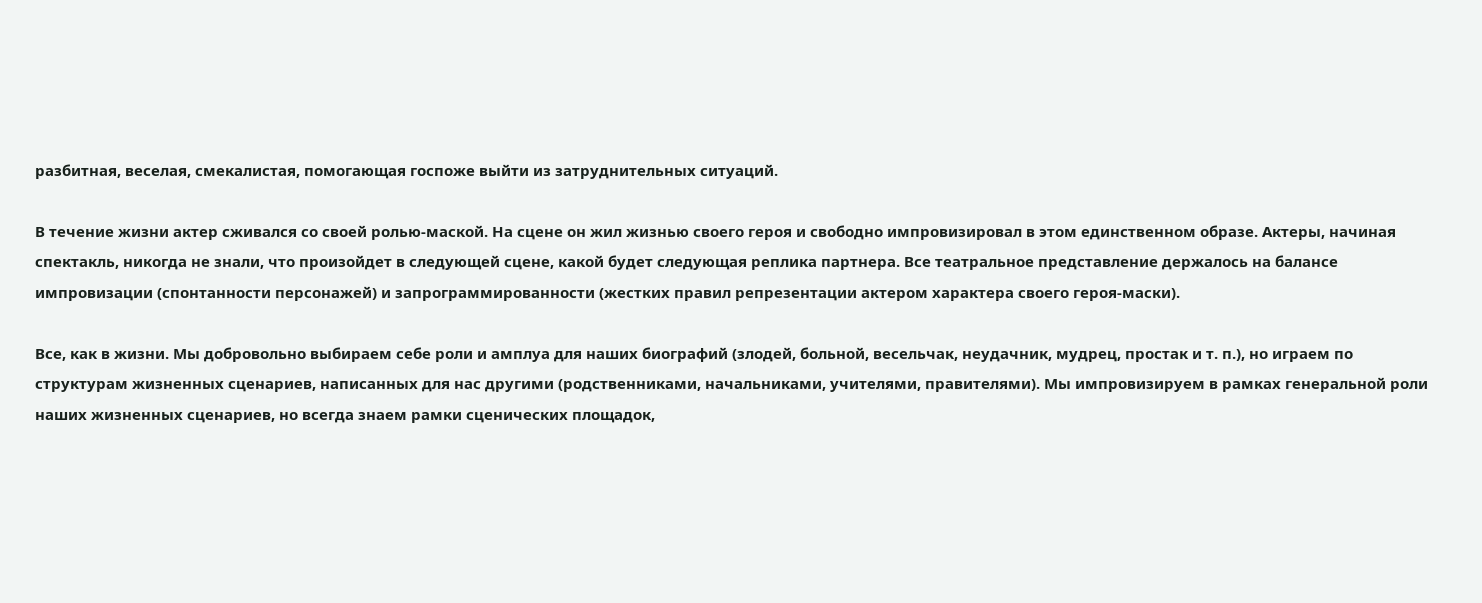разбитная, веселая, смекалистая, помогающая госпоже выйти из затруднительных ситуаций.

В течение жизни актер сживался со своей ролью-маской. На сцене он жил жизнью своего героя и свободно импровизировал в этом единственном образе. Актеры, начиная спектакль, никогда не знали, что произойдет в следующей сцене, какой будет следующая реплика партнера. Все театральное представление держалось на балансе импровизации (спонтанности персонажей) и запрограммированности (жестких правил репрезентации актером характера своего героя-маски).

Все, как в жизни. Мы добровольно выбираем себе роли и амплуа для наших биографий (злодей, больной, весельчак, неудачник, мудрец, простак и т. п.), но играем по структурам жизненных сценариев, написанных для нас другими (родственниками, начальниками, учителями, правителями). Мы импровизируем в рамках генеральной роли наших жизненных сценариев, но всегда знаем рамки сценических площадок,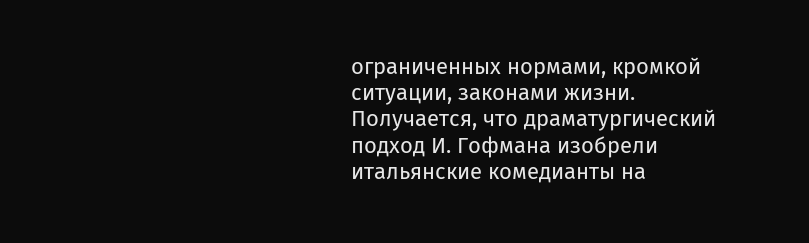ограниченных нормами, кромкой ситуации, законами жизни. Получается, что драматургический подход И. Гофмана изобрели итальянские комедианты на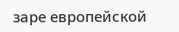заре европейской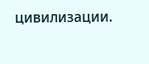цивилизации.